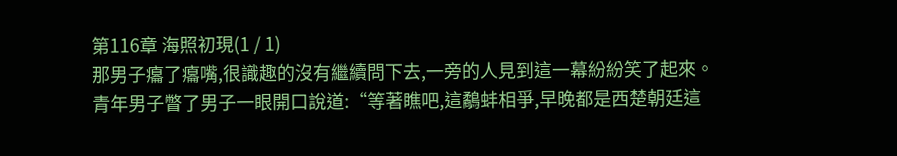第116章 海照初現(1 / 1)
那男子癟了癟嘴,很識趣的沒有繼續問下去,一旁的人見到這一幕紛紛笑了起來。
青年男子瞥了男子一眼開口說道:“等著瞧吧,這鷸蚌相爭,早晚都是西楚朝廷這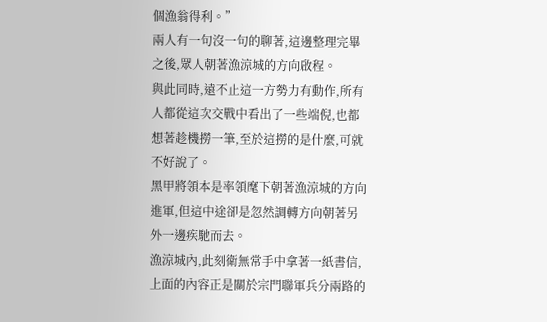個漁翁得利。”
兩人有一句沒一句的聊著,這邊整理完畢之後,眾人朝著漁涼城的方向啟程。
與此同時,遠不止這一方勢力有動作,所有人都從這次交戰中看出了一些端倪,也都想著趁機撈一筆,至於這撈的是什麼,可就不好說了。
黑甲將領本是率領麾下朝著漁涼城的方向進軍,但這中途卻是忽然調轉方向朝著另外一邊疾馳而去。
漁涼城內,此刻衛無常手中拿著一紙書信,上面的內容正是關於宗門聯軍兵分兩路的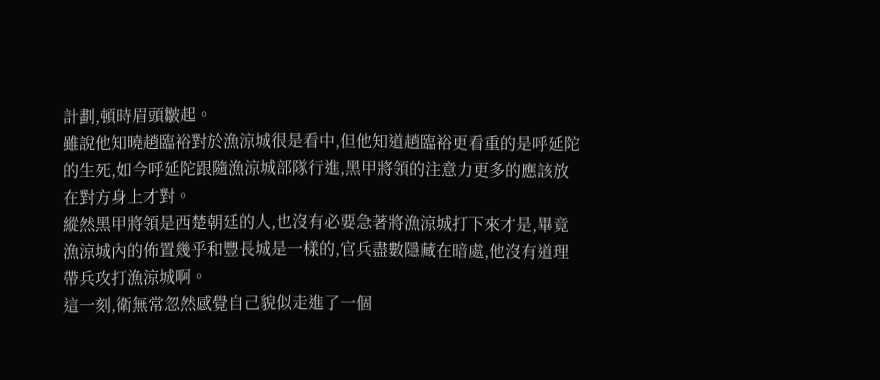計劃,頓時眉頭皺起。
雖說他知曉趙臨裕對於漁涼城很是看中,但他知道趙臨裕更看重的是呼延陀的生死,如今呼延陀跟隨漁涼城部隊行進,黑甲將領的注意力更多的應該放在對方身上才對。
縱然黑甲將領是西楚朝廷的人,也沒有必要急著將漁涼城打下來才是,畢竟漁涼城內的佈置幾乎和豐長城是一樣的,官兵盡數隱藏在暗處,他沒有道理帶兵攻打漁涼城啊。
這一刻,衛無常忽然感覺自己貌似走進了一個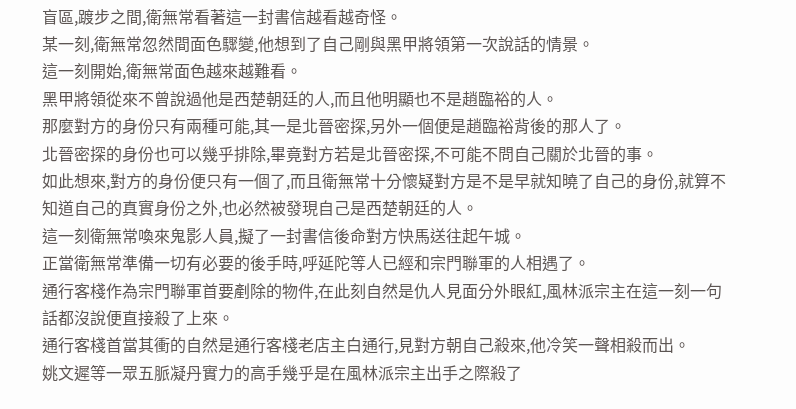盲區,踱步之間,衛無常看著這一封書信越看越奇怪。
某一刻,衛無常忽然間面色驟變,他想到了自己剛與黑甲將領第一次說話的情景。
這一刻開始,衛無常面色越來越難看。
黑甲將領從來不曾說過他是西楚朝廷的人,而且他明顯也不是趙臨裕的人。
那麼對方的身份只有兩種可能,其一是北晉密探,另外一個便是趙臨裕背後的那人了。
北晉密探的身份也可以幾乎排除,畢竟對方若是北晉密探,不可能不問自己關於北晉的事。
如此想來,對方的身份便只有一個了,而且衛無常十分懷疑對方是不是早就知曉了自己的身份,就算不知道自己的真實身份之外,也必然被發現自己是西楚朝廷的人。
這一刻衛無常喚來鬼影人員,擬了一封書信後命對方快馬送往起午城。
正當衛無常準備一切有必要的後手時,呼延陀等人已經和宗門聯軍的人相遇了。
通行客棧作為宗門聯軍首要剷除的物件,在此刻自然是仇人見面分外眼紅,風林派宗主在這一刻一句話都沒說便直接殺了上來。
通行客棧首當其衝的自然是通行客棧老店主白通行,見對方朝自己殺來,他冷笑一聲相殺而出。
姚文遲等一眾五脈凝丹實力的高手幾乎是在風林派宗主出手之際殺了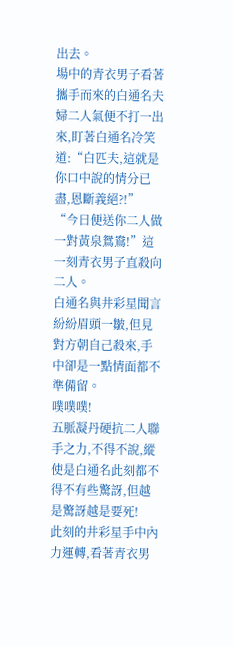出去。
場中的青衣男子看著攜手而來的白通名夫婦二人氣便不打一出來,盯著白通名冷笑道:“白匹夫,這就是你口中說的情分已盡,恩斷義絕?!”
“今日便送你二人做一對黃泉鴛鴦!”這一刻青衣男子直殺向二人。
白通名與井彩星聞言紛紛眉頭一皺,但見對方朝自己殺來,手中卻是一點情面都不準備留。
噗噗噗!
五脈凝丹硬抗二人聯手之力,不得不說,縱使是白通名此刻都不得不有些驚訝,但越是驚訝越是要死!
此刻的井彩星手中內力運轉,看著青衣男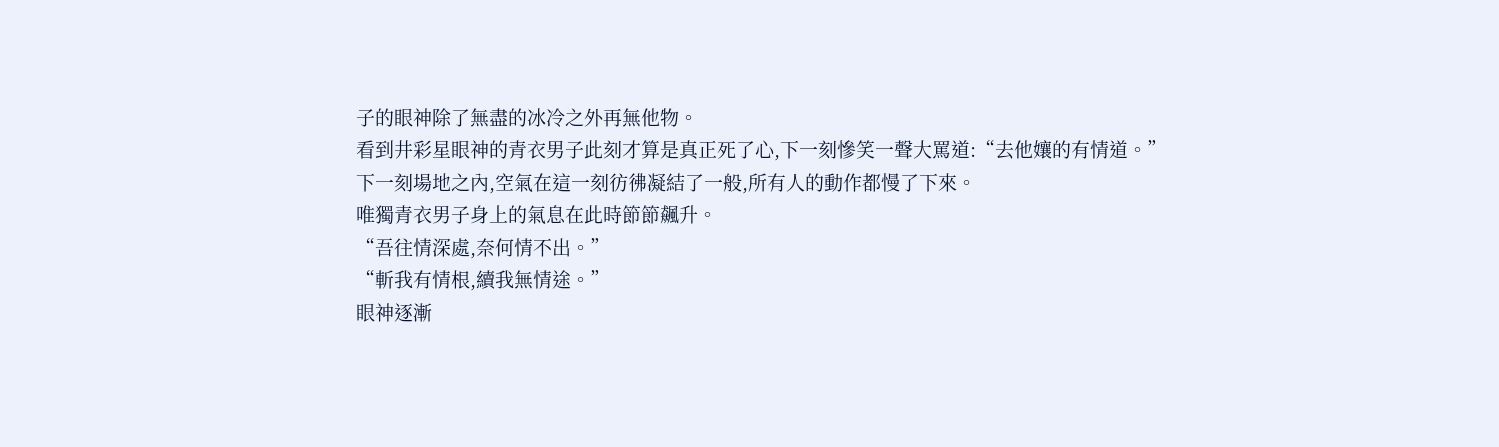子的眼神除了無盡的冰冷之外再無他物。
看到井彩星眼神的青衣男子此刻才算是真正死了心,下一刻慘笑一聲大罵道:“去他孃的有情道。”
下一刻場地之內,空氣在這一刻彷彿凝結了一般,所有人的動作都慢了下來。
唯獨青衣男子身上的氣息在此時節節飆升。
“吾往情深處,奈何情不出。”
“斬我有情根,續我無情途。”
眼神逐漸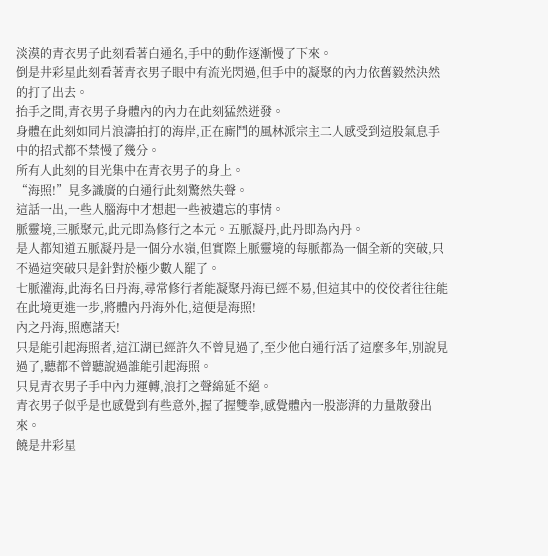淡漠的青衣男子此刻看著白通名,手中的動作逐漸慢了下來。
倒是井彩星此刻看著青衣男子眼中有流光閃過,但手中的凝聚的內力依舊毅然決然的打了出去。
抬手之間,青衣男子身體內的內力在此刻猛然迸發。
身體在此刻如同片浪濤拍打的海岸,正在廝鬥的風林派宗主二人感受到這股氣息手中的招式都不禁慢了幾分。
所有人此刻的目光集中在青衣男子的身上。
“海照!”見多識廣的白通行此刻驚然失聲。
這話一出,一些人腦海中才想起一些被遺忘的事情。
脈靈境,三脈聚元,此元即為修行之本元。五脈凝丹,此丹即為內丹。
是人都知道五脈凝丹是一個分水嶺,但實際上脈靈境的每脈都為一個全新的突破,只不過這突破只是針對於極少數人罷了。
七脈灌海,此海名曰丹海,尋常修行者能凝聚丹海已經不易,但這其中的佼佼者往往能在此境更進一步,將體內丹海外化,這便是海照!
內之丹海,照應諸天!
只是能引起海照者,這江湖已經許久不曾見過了,至少他白通行活了這麼多年,別說見過了,聽都不曾聽說過誰能引起海照。
只見青衣男子手中內力運轉,浪打之聲綿延不絕。
青衣男子似乎是也感覺到有些意外,握了握雙拳,感覺體內一股澎湃的力量散發出來。
饒是井彩星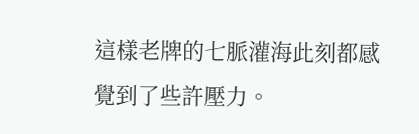這樣老牌的七脈灌海此刻都感覺到了些許壓力。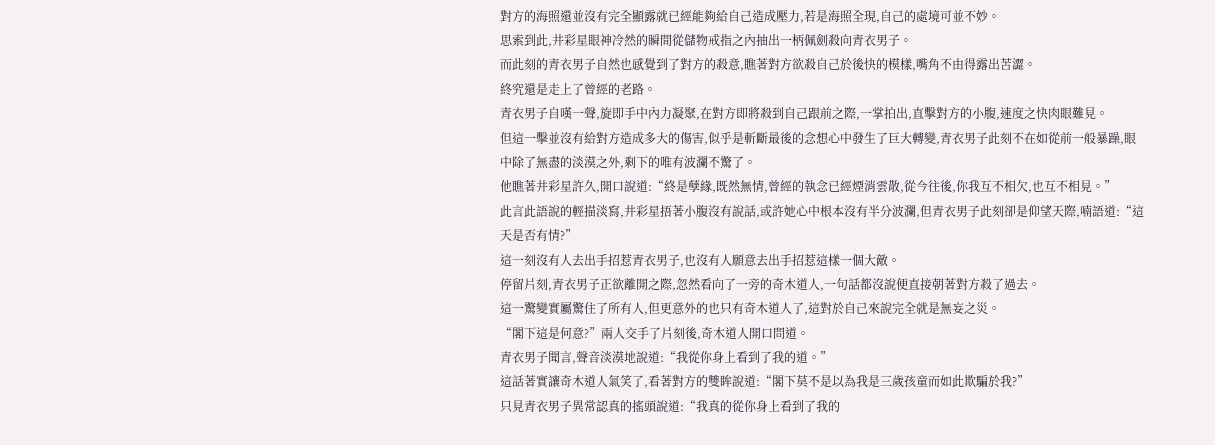對方的海照還並沒有完全顯露就已經能夠給自己造成壓力,若是海照全現,自己的處境可並不妙。
思索到此,井彩星眼神冷然的瞬間從儲物戒指之內抽出一柄佩劍殺向青衣男子。
而此刻的青衣男子自然也感覺到了對方的殺意,瞧著對方欲殺自己於後快的模樣,嘴角不由得露出苦澀。
終究還是走上了曾經的老路。
青衣男子自嘆一聲,旋即手中內力凝聚,在對方即將殺到自己跟前之際,一掌拍出,直擊對方的小腹,速度之快肉眼難見。
但這一擊並沒有給對方造成多大的傷害,似乎是斬斷最後的念想心中發生了巨大轉變,青衣男子此刻不在如從前一般暴躁,眼中除了無盡的淡漠之外,剩下的唯有波瀾不驚了。
他瞧著井彩星許久,開口說道:“終是孽緣,既然無情,曾經的執念已經煙消雲散,從今往後,你我互不相欠,也互不相見。”
此言此語說的輕描淡寫,井彩星捂著小腹沒有說話,或許她心中根本沒有半分波瀾,但青衣男子此刻卻是仰望天際,喃語道:“這天是否有情?”
這一刻沒有人去出手招惹青衣男子,也沒有人願意去出手招惹這樣一個大敵。
停留片刻,青衣男子正欲離開之際,忽然看向了一旁的奇木道人,一句話都沒說便直接朝著對方殺了過去。
這一驚變實屬驚住了所有人,但更意外的也只有奇木道人了,這對於自己來說完全就是無妄之災。
“閣下這是何意?”兩人交手了片刻後,奇木道人開口問道。
青衣男子聞言,聲音淡漠地說道:“我從你身上看到了我的道。”
這話著實讓奇木道人氣笑了,看著對方的雙眸說道:“閣下莫不是以為我是三歲孩童而如此欺騙於我?”
只見青衣男子異常認真的搖頭說道:“我真的從你身上看到了我的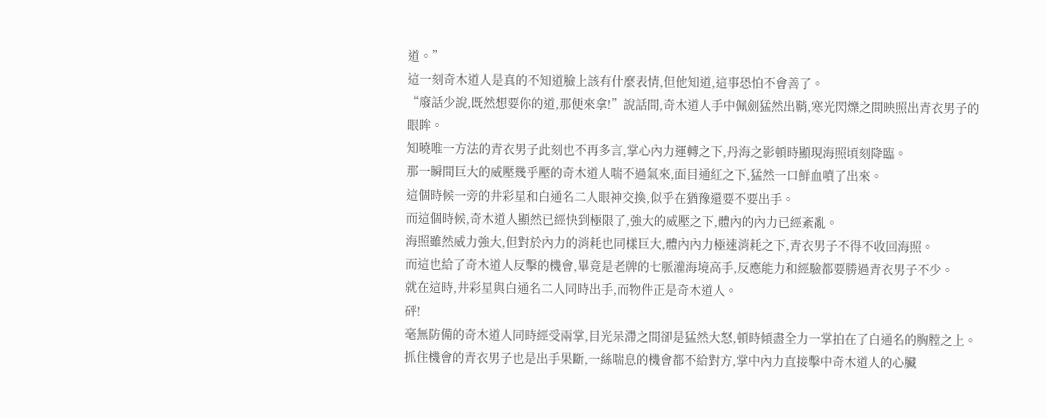道。”
這一刻奇木道人是真的不知道臉上該有什麼表情,但他知道,這事恐怕不會善了。
“廢話少說,既然想要你的道,那便來拿!”說話間,奇木道人手中佩劍猛然出鞘,寒光閃爍之間映照出青衣男子的眼眸。
知曉唯一方法的青衣男子此刻也不再多言,掌心內力運轉之下,丹海之影頓時顯現海照頃刻降臨。
那一瞬間巨大的威壓幾乎壓的奇木道人喘不過氣來,面目通紅之下,猛然一口鮮血噴了出來。
這個時候一旁的井彩星和白通名二人眼神交換,似乎在猶豫還要不要出手。
而這個時候,奇木道人顯然已經快到極限了,強大的威壓之下,體內的內力已經紊亂。
海照雖然威力強大,但對於內力的消耗也同樣巨大,體內內力極速消耗之下,青衣男子不得不收回海照。
而這也給了奇木道人反擊的機會,畢竟是老牌的七脈灌海境高手,反應能力和經驗都要勝過青衣男子不少。
就在這時,井彩星與白通名二人同時出手,而物件正是奇木道人。
砰!
毫無防備的奇木道人同時經受兩掌,目光呆滯之間卻是猛然大怒,頓時傾盡全力一掌拍在了白通名的胸膛之上。
抓住機會的青衣男子也是出手果斷,一絲喘息的機會都不給對方,掌中內力直接擊中奇木道人的心臟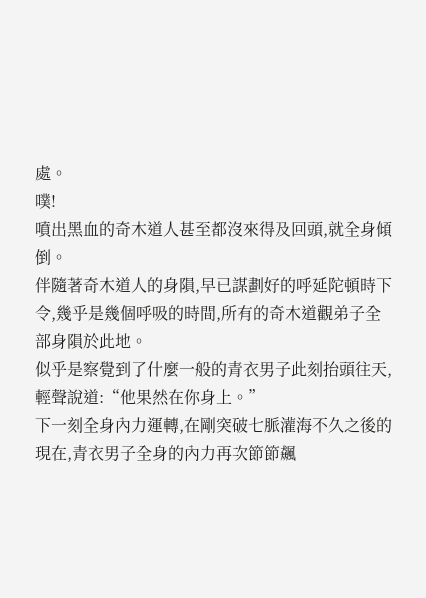處。
噗!
噴出黑血的奇木道人甚至都沒來得及回頭,就全身傾倒。
伴隨著奇木道人的身隕,早已謀劃好的呼延陀頓時下令,幾乎是幾個呼吸的時間,所有的奇木道觀弟子全部身隕於此地。
似乎是察覺到了什麼一般的青衣男子此刻抬頭往天,輕聲說道:“他果然在你身上。”
下一刻全身內力運轉,在剛突破七脈灌海不久之後的現在,青衣男子全身的內力再次節節飆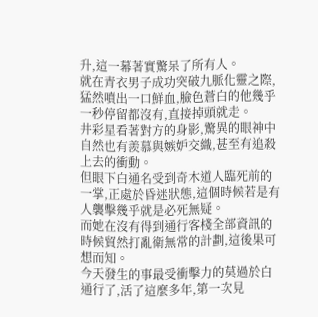升,這一幕著實驚呆了所有人。
就在青衣男子成功突破九脈化靈之際,猛然噴出一口鮮血,臉色蒼白的他幾乎一秒停留都沒有,直接掉頭就走。
井彩星看著對方的身影,驚異的眼神中自然也有羨慕與嫉妒交織,甚至有追殺上去的衝動。
但眼下白通名受到奇木道人臨死前的一掌,正處於昏迷狀態,這個時候若是有人襲擊幾乎就是必死無疑。
而她在沒有得到通行客棧全部資訊的時候貿然打亂衛無常的計劃,這後果可想而知。
今天發生的事最受衝擊力的莫過於白通行了,活了這麼多年,第一次見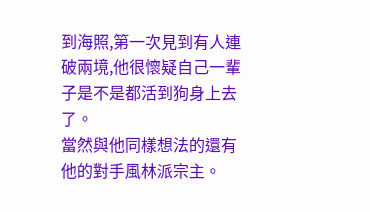到海照,第一次見到有人連破兩境,他很懷疑自己一輩子是不是都活到狗身上去了。
當然與他同樣想法的還有他的對手風林派宗主。